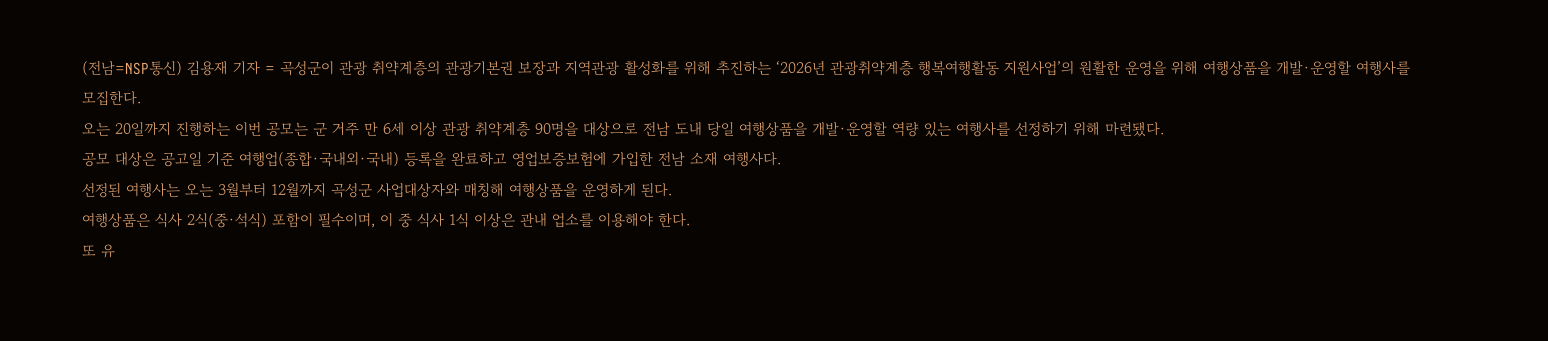(전남=NSP통신) 김용재 기자 = 곡성군이 관광 취약계층의 관광기본권 보장과 지역관광 활성화를 위해 추진하는 ‘2026년 관광취약계층 행복여행활동 지원사업’의 원활한 운영을 위해 여행상품을 개발·운영할 여행사를 모집한다.
오는 20일까지 진행하는 이번 공모는 군 거주 만 6세 이상 관광 취약계층 90명을 대상으로 전남 도내 당일 여행상품을 개발·운영할 역량 있는 여행사를 선정하기 위해 마련됐다.
공모 대상은 공고일 기준 여행업(종합·국내외·국내) 등록을 완료하고 영업보증보험에 가입한 전남 소재 여행사다.
선정된 여행사는 오는 3월부터 12월까지 곡성군 사업대상자와 매칭해 여행상품을 운영하게 된다.
여행상품은 식사 2식(중·석식) 포함이 필수이며, 이 중 식사 1식 이상은 관내 업소를 이용해야 한다.
또 유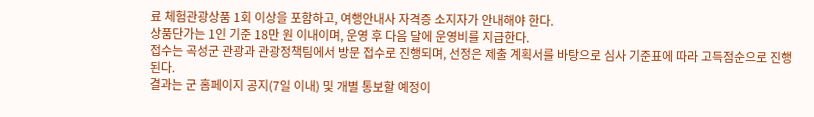료 체험관광상품 1회 이상을 포함하고, 여행안내사 자격증 소지자가 안내해야 한다.
상품단가는 1인 기준 18만 원 이내이며, 운영 후 다음 달에 운영비를 지급한다.
접수는 곡성군 관광과 관광정책팀에서 방문 접수로 진행되며, 선정은 제출 계획서를 바탕으로 심사 기준표에 따라 고득점순으로 진행된다.
결과는 군 홈페이지 공지(7일 이내) 및 개별 통보할 예정이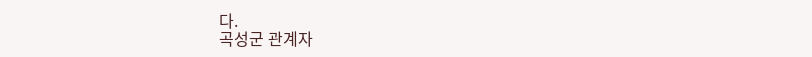다.
곡성군 관계자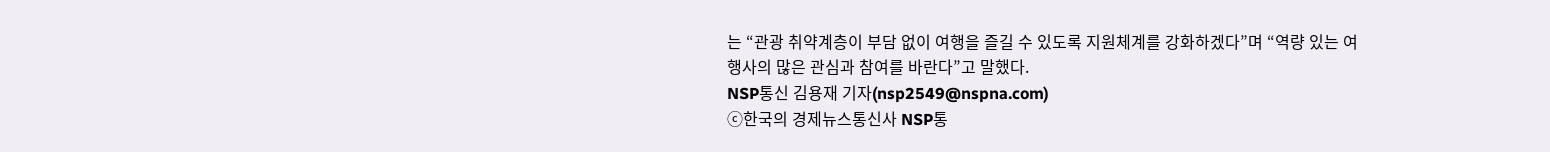는 “관광 취약계층이 부담 없이 여행을 즐길 수 있도록 지원체계를 강화하겠다”며 “역량 있는 여행사의 많은 관심과 참여를 바란다”고 말했다.
NSP통신 김용재 기자(nsp2549@nspna.com)
ⓒ한국의 경제뉴스통신사 NSP통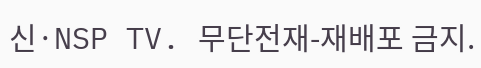신·NSP TV. 무단전재-재배포 금지.